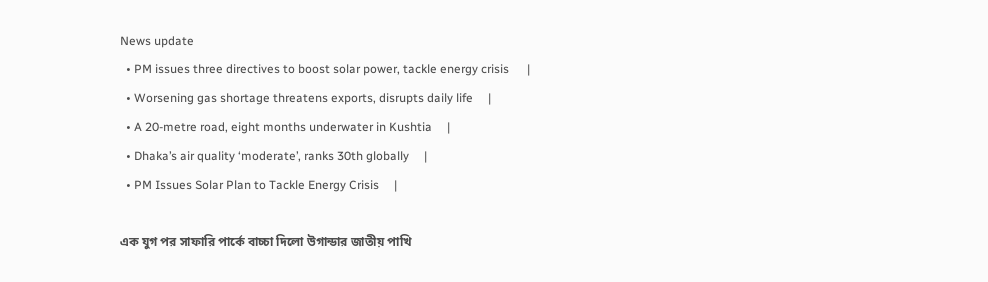News update
  • PM issues three directives to boost solar power, tackle energy crisis      |
  • Worsening gas shortage threatens exports, disrupts daily life     |
  • A 20-metre road, eight months underwater in Kushtia     |
  • Dhaka’s air quality ‘moderate’, ranks 30th globally     |
  • PM Issues Solar Plan to Tackle Energy Crisis     |

এক যুগ পর সাফারি পার্কে বাচ্চা দিলো উগান্ডার জাতীয় পাখি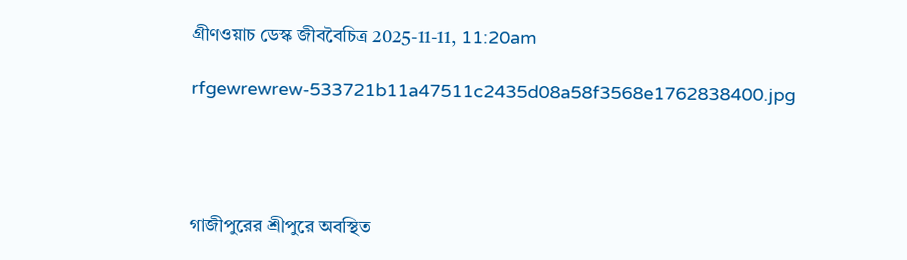গ্রীণওয়াচ ডেস্ক জীববৈচিত্র 2025-11-11, 11:20am

rfgewrewrew-533721b11a47511c2435d08a58f3568e1762838400.jpg




গাজীপুরের শ্রীপুরে অবস্থিত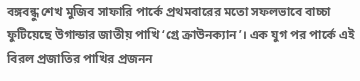বঙ্গবন্ধু শেখ মুজিব সাফারি পার্কে প্রথমবারের মতো সফলভাবে বাচ্চা ফুটিয়েছে উগান্ডার জাতীয় পাখি ‘গ্রে ক্রাউনক্যান’। এক যুগ পর পার্কে এই বিরল প্রজাতির পাখির প্রজনন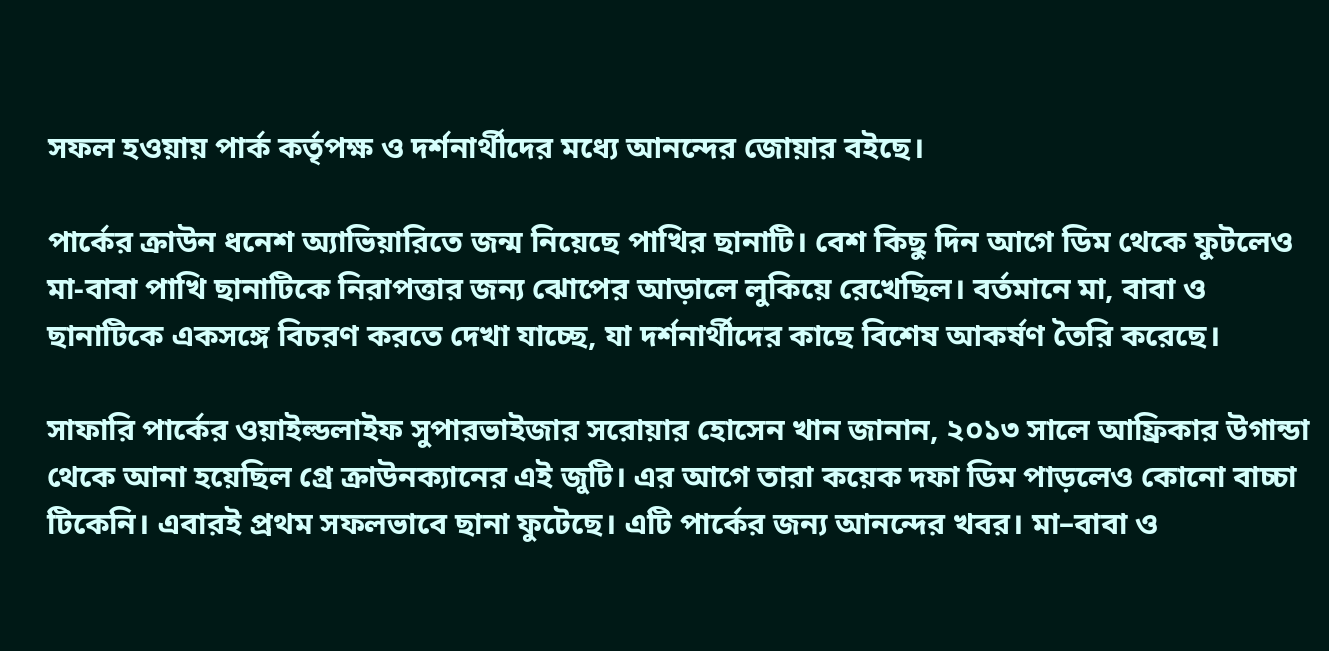সফল হওয়ায় পার্ক কর্তৃপক্ষ ও দর্শনার্থীদের মধ্যে আনন্দের জোয়ার বইছে।

পার্কের ক্রাউন ধনেশ অ্যাভিয়ারিতে জন্ম নিয়েছে পাখির ছানাটি। বেশ কিছু দিন আগে ডিম থেকে ফুটলেও মা-বাবা পাখি ছানাটিকে নিরাপত্তার জন্য ঝোপের আড়ালে লুকিয়ে রেখেছিল। বর্তমানে মা, বাবা ও ছানাটিকে একসঙ্গে বিচরণ করতে দেখা যাচ্ছে, যা দর্শনার্থীদের কাছে বিশেষ আকর্ষণ তৈরি করেছে।

সাফারি পার্কের ওয়াইল্ডলাইফ সুপারভাইজার সরোয়ার হোসেন খান জানান, ২০১৩ সালে আফ্রিকার উগান্ডা থেকে আনা হয়েছিল গ্রে ক্রাউনক্যানের এই জুটি। এর আগে তারা কয়েক দফা ডিম পাড়লেও কোনো বাচ্চা টিকেনি। এবারই প্রথম সফলভাবে ছানা ফুটেছে। এটি পার্কের জন্য আনন্দের খবর। মা–বাবা ও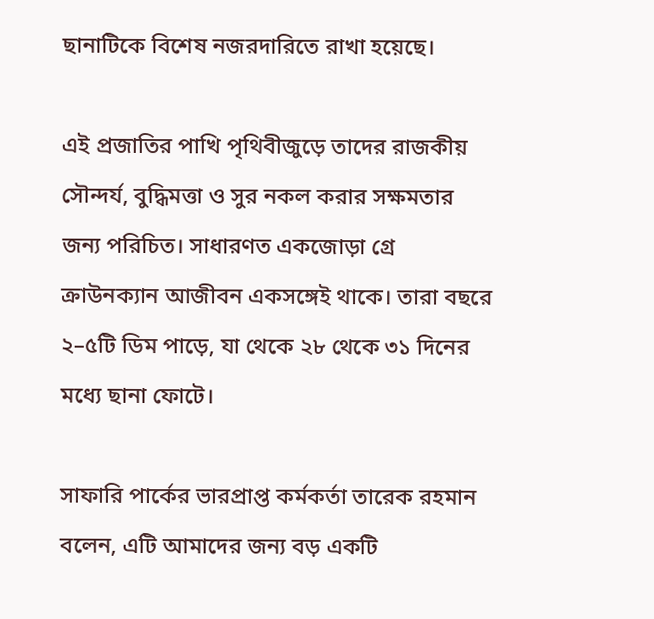ছানাটিকে বিশেষ নজরদারিতে রাখা হয়েছে।

এই প্রজাতির পাখি পৃথিবীজুড়ে তাদের রাজকীয় সৌন্দর্য, বুদ্ধিমত্তা ও সুর নকল করার সক্ষমতার জন্য পরিচিত। সাধারণত একজোড়া গ্রে ক্রাউনক্যান আজীবন একসঙ্গেই থাকে। তারা বছরে ২–৫টি ডিম পাড়ে, যা থেকে ২৮ থেকে ৩১ দিনের মধ্যে ছানা ফোটে।

সাফারি পার্কের ভারপ্রাপ্ত কর্মকর্তা তারেক রহমান বলেন, এটি আমাদের জন্য বড় একটি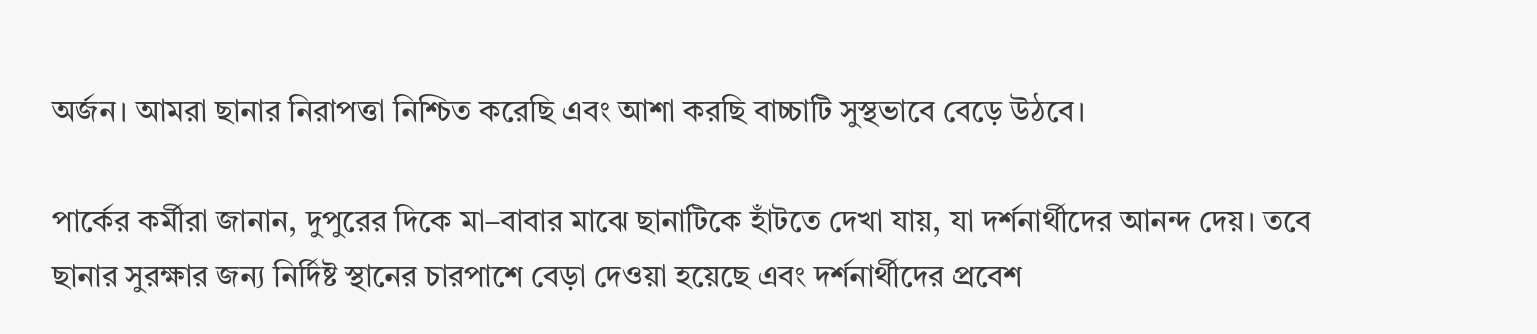অর্জন। আমরা ছানার নিরাপত্তা নিশ্চিত করেছি এবং আশা করছি বাচ্চাটি সুস্থভাবে বেড়ে উঠবে।

পার্কের কর্মীরা জানান, দুপুরের দিকে মা–বাবার মাঝে ছানাটিকে হাঁটতে দেখা যায়, যা দর্শনার্থীদের আনন্দ দেয়। তবে ছানার সুরক্ষার জন্য নির্দিষ্ট স্থানের চারপাশে বেড়া দেওয়া হয়েছে এবং দর্শনার্থীদের প্রবেশ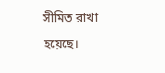সীমিত রাখা হয়েছে।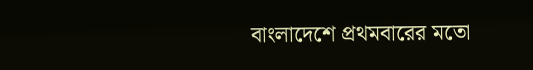বাংলাদেশে প্রথমবারের মতো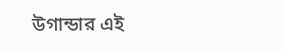উগান্ডার এই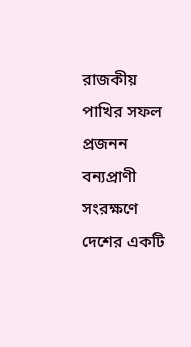রাজকীয় পাখির সফল প্রজনন বন্যপ্রাণী সংরক্ষণে দেশের একটি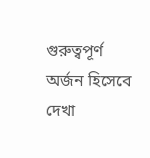গুরুত্বপূর্ণ অর্জন হিসেবে দেখা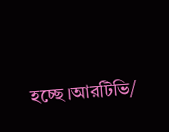হচ্ছে।আরটিভি/